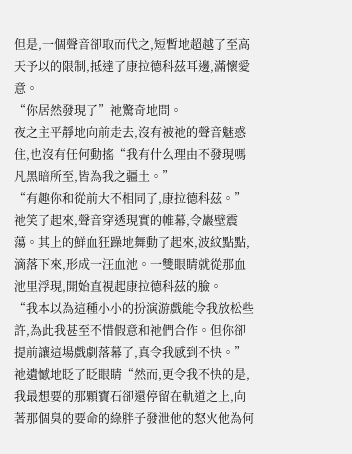但是,一個聲音卻取而代之,短暫地超越了至高天予以的限制,抵達了康拉德科茲耳邊,滿懷愛意。
“你居然發現了”祂驚奇地問。
夜之主平靜地向前走去,沒有被祂的聲音魅惑住,也沒有任何動搖“我有什么理由不發現嗎凡黑暗所至,皆為我之疆土。”
“有趣你和從前大不相同了,康拉德科茲。”
祂笑了起來,聲音穿透現實的帷幕,令巖壁震蕩。其上的鮮血狂躁地舞動了起來,波紋點點,滴落下來,形成一汪血池。一雙眼睛就從那血池里浮現,開始直視起康拉德科茲的臉。
“我本以為這種小小的扮演游戲能令我放松些許,為此我甚至不惜假意和祂們合作。但你卻提前讓這場戲劇落幕了,真令我感到不快。”
祂遺憾地眨了眨眼睛“然而,更令我不快的是,我最想要的那顆寶石卻還停留在軌道之上,向著那個臭的要命的綠胖子發泄他的怒火他為何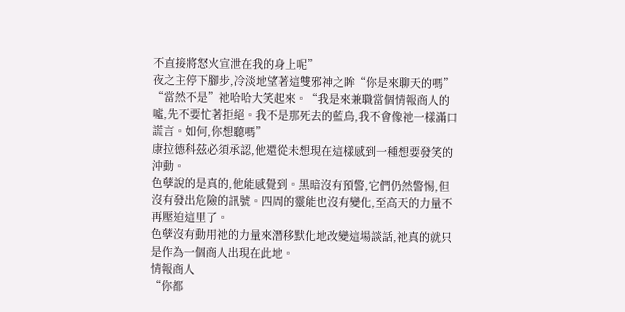不直接將怒火宣泄在我的身上呢”
夜之主停下腳步,冷淡地望著這雙邪神之眸“你是來聊天的嗎”
“當然不是”祂哈哈大笑起來。“我是來兼職當個情報商人的噓,先不要忙著拒絕。我不是那死去的藍鳥,我不會像祂一樣滿口謊言。如何,你想聽嗎”
康拉德科茲必須承認,他還從未想現在這樣感到一種想要發笑的沖動。
色孽說的是真的,他能感覺到。黑暗沒有預警,它們仍然警惕,但沒有發出危險的訊號。四周的靈能也沒有變化,至高天的力量不再壓迫這里了。
色孽沒有動用祂的力量來潛移默化地改變這場談話,祂真的就只是作為一個商人出現在此地。
情報商人
“你都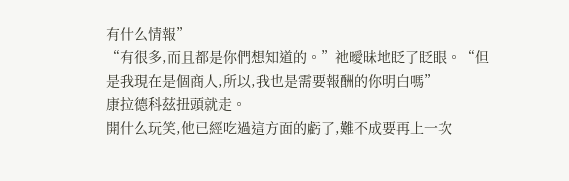有什么情報”
“有很多,而且都是你們想知道的。”祂曖昧地眨了眨眼。“但是我現在是個商人,所以,我也是需要報酬的你明白嗎”
康拉德科茲扭頭就走。
開什么玩笑,他已經吃過這方面的虧了,難不成要再上一次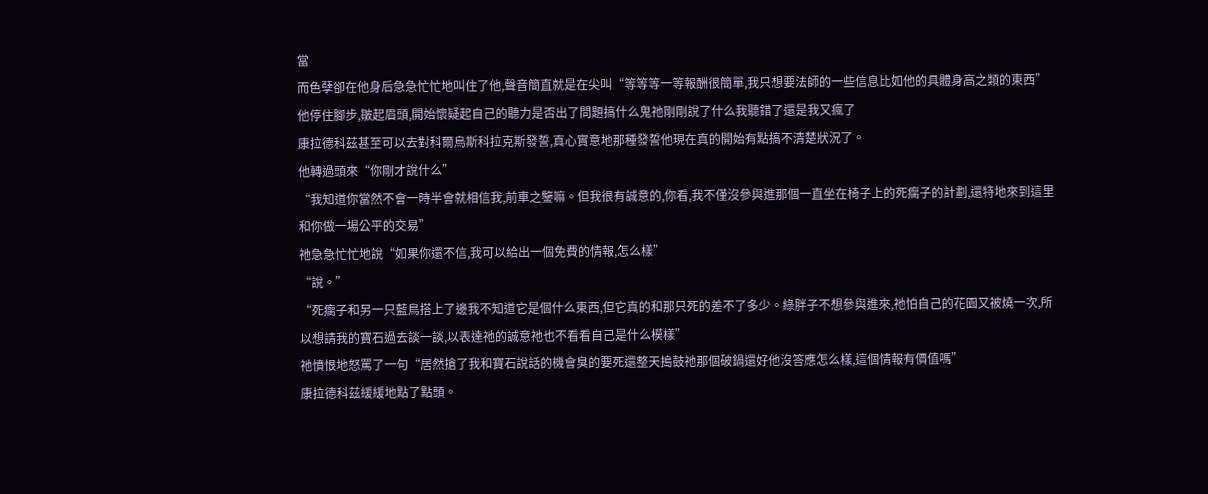當
而色孽卻在他身后急急忙忙地叫住了他,聲音簡直就是在尖叫“等等等一等報酬很簡單,我只想要法師的一些信息比如他的具體身高之類的東西”
他停住腳步,皺起眉頭,開始懷疑起自己的聽力是否出了問題搞什么鬼祂剛剛說了什么我聽錯了還是我又瘋了
康拉德科茲甚至可以去對科爾烏斯科拉克斯發誓,真心實意地那種發誓他現在真的開始有點搞不清楚狀況了。
他轉過頭來“你剛才說什么”
“我知道你當然不會一時半會就相信我,前車之鑒嘛。但我很有誠意的,你看,我不僅沒參與進那個一直坐在椅子上的死瘸子的計劃,還特地來到這里和你做一場公平的交易”
祂急急忙忙地說“如果你還不信,我可以給出一個免費的情報,怎么樣”
“說。”
“死瘸子和另一只藍鳥搭上了邊我不知道它是個什么東西,但它真的和那只死的差不了多少。綠胖子不想參與進來,祂怕自己的花園又被燒一次,所以想請我的寶石過去談一談,以表達祂的誠意祂也不看看自己是什么模樣”
祂憤恨地怒罵了一句“居然搶了我和寶石說話的機會臭的要死還整天搗鼓祂那個破鍋還好他沒答應怎么樣,這個情報有價值嗎”
康拉德科茲緩緩地點了點頭。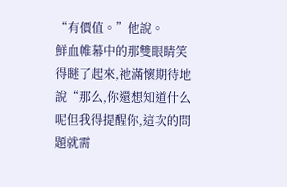“有價值。”他說。
鮮血帷幕中的那雙眼睛笑得瞇了起來,祂滿懷期待地說“那么,你還想知道什么呢但我得提醒你,這次的問題就需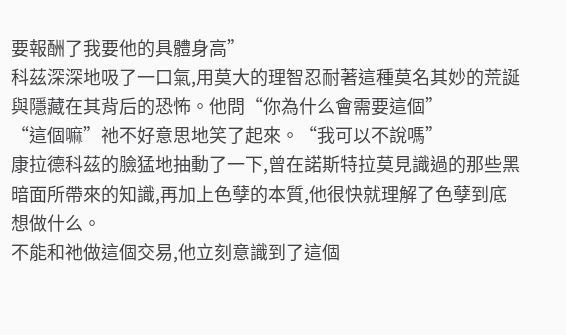要報酬了我要他的具體身高”
科茲深深地吸了一口氣,用莫大的理智忍耐著這種莫名其妙的荒誕與隱藏在其背后的恐怖。他問“你為什么會需要這個”
“這個嘛”祂不好意思地笑了起來。“我可以不說嗎”
康拉德科茲的臉猛地抽動了一下,曾在諾斯特拉莫見識過的那些黑暗面所帶來的知識,再加上色孽的本質,他很快就理解了色孽到底想做什么。
不能和祂做這個交易,他立刻意識到了這個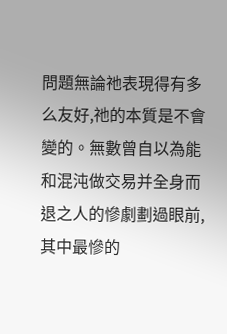問題無論祂表現得有多么友好,祂的本質是不會變的。無數曾自以為能和混沌做交易并全身而退之人的慘劇劃過眼前,其中最慘的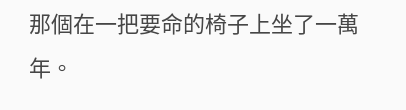那個在一把要命的椅子上坐了一萬年。